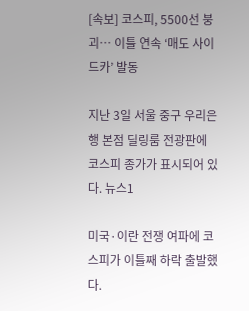[속보] 코스피, 5500선 붕괴… 이틀 연속 ‘매도 사이드카’ 발동

지난 3일 서울 중구 우리은행 본점 딜링룸 전광판에 코스피 종가가 표시되어 있다. 뉴스1

미국·이란 전쟁 여파에 코스피가 이틀째 하락 출발했다.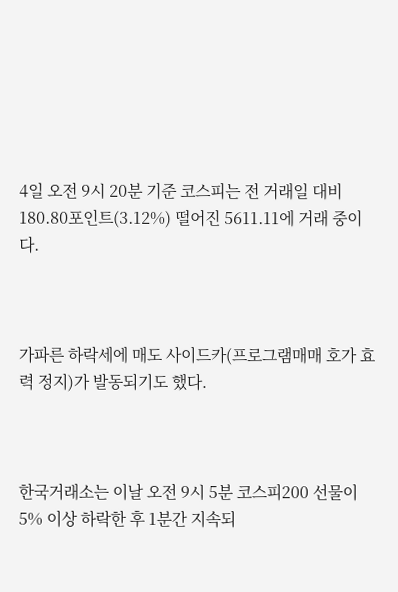4일 오전 9시 20분 기준 코스피는 전 거래일 대비 180.80포인트(3.12%) 떨어진 5611.11에 거래 중이다.



가파른 하락세에 매도 사이드카(프로그램매매 호가 효력 정지)가 발동되기도 했다.



한국거래소는 이날 오전 9시 5분 코스피200 선물이 5% 이상 하락한 후 1분간 지속되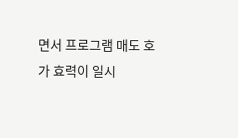면서 프로그램 매도 호가 효력이 일시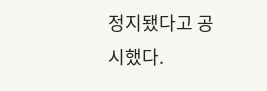정지됐다고 공시했다.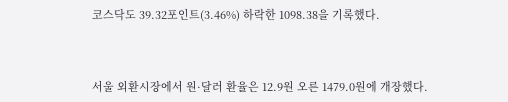코스닥도 39.32포인트(3.46%) 하락한 1098.38을 기록했다.



서울 외환시장에서 원·달러 환율은 12.9원 오른 1479.0원에 개장했다.